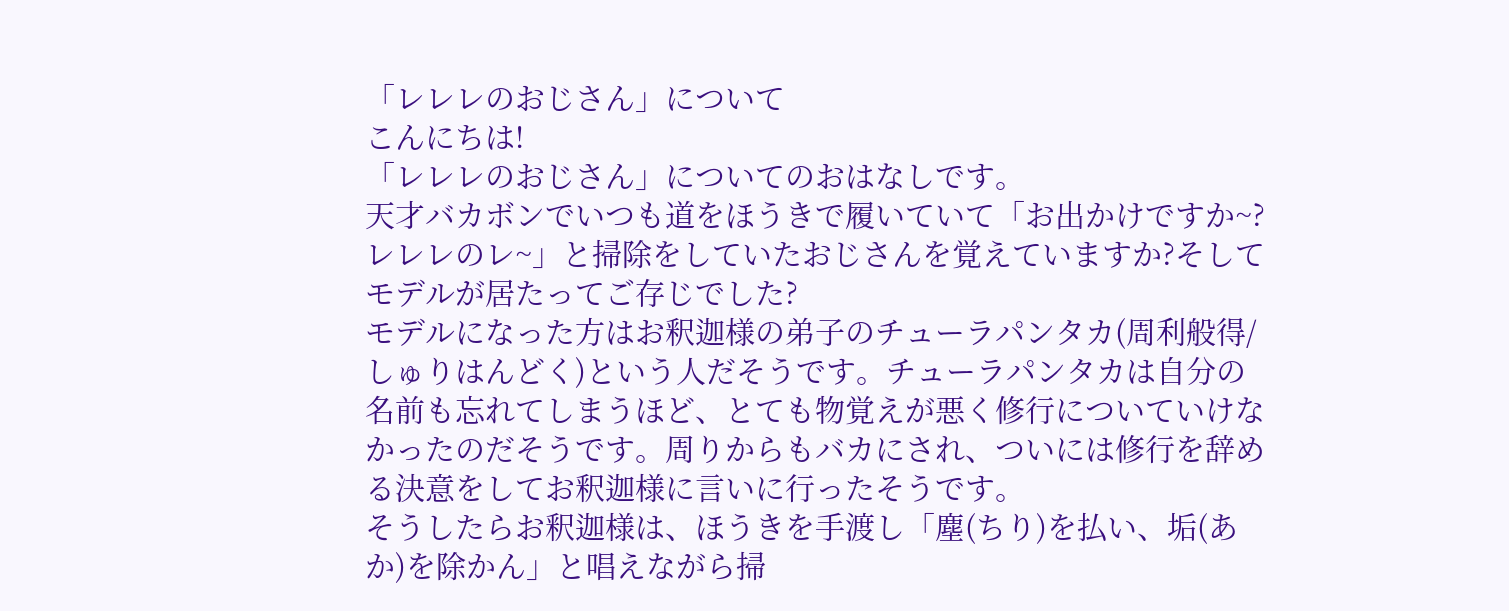「レレレのおじさん」について
こんにちは!
「レレレのおじさん」についてのおはなしです。
天才バカボンでいつも道をほうきで履いていて「お出かけですか~?レレレのレ~」と掃除をしていたおじさんを覚えていますか?そしてモデルが居たってご存じでした?
モデルになった方はお釈迦様の弟子のチューラパンタカ(周利般得/しゅりはんどく)という人だそうです。チューラパンタカは自分の名前も忘れてしまうほど、とても物覚えが悪く修行についていけなかったのだそうです。周りからもバカにされ、ついには修行を辞める決意をしてお釈迦様に言いに行ったそうです。
そうしたらお釈迦様は、ほうきを手渡し「塵(ちり)を払い、垢(あか)を除かん」と唱えながら掃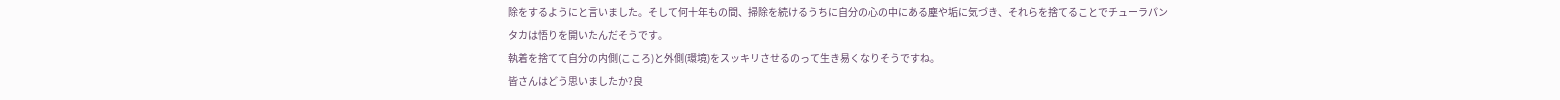除をするようにと言いました。そして何十年もの間、掃除を続けるうちに自分の心の中にある塵や垢に気づき、それらを捨てることでチューラパンタカは悟りを開いたんだそうです。
執着を捨てて自分の内側(こころ)と外側(環境)をスッキリさせるのって生き易くなりそうですね。
皆さんはどう思いましたか?良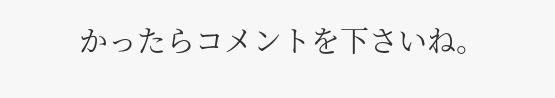かったらコメントを下さいね。